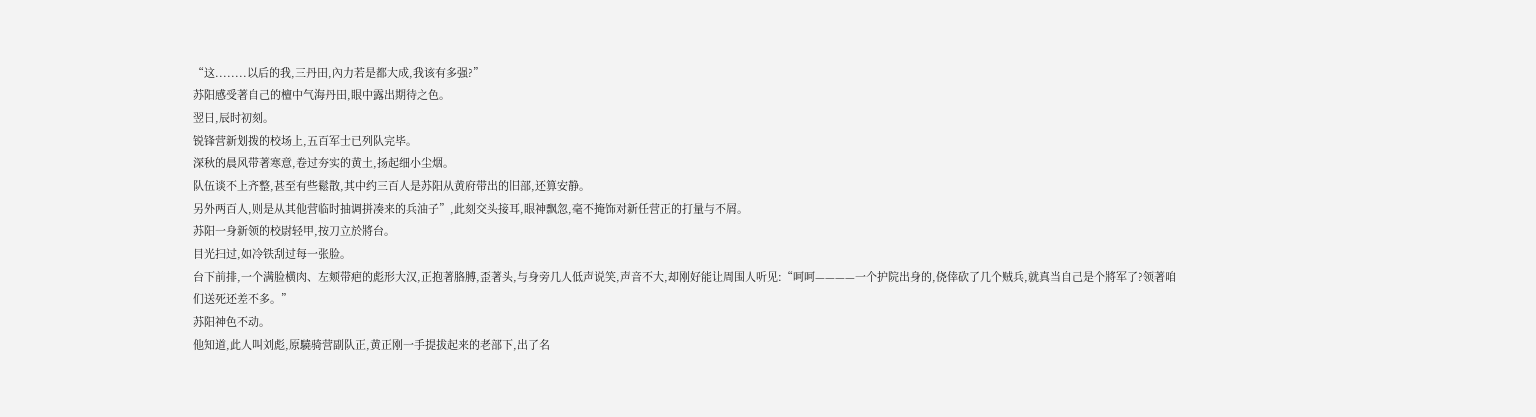“这........以后的我,三丹田,內力若是都大成,我该有多强?”
苏阳感受著自己的檀中气海丹田,眼中露出期待之色。
翌日,辰时初刻。
锐锋营新划拨的校场上,五百军士已列队完毕。
深秋的晨风带著寒意,卷过夯实的黄土,扬起细小尘烟。
队伍谈不上齐整,甚至有些鬆散,其中约三百人是苏阳从黄府带出的旧部,还算安静。
另外两百人,则是从其他营临时抽调拼凑来的兵油子”,此刻交头接耳,眼神飘忽,毫不掩饰对新任营正的打量与不屑。
苏阳一身新领的校尉轻甲,按刀立於將台。
目光扫过,如冷铁刮过每一张脸。
台下前排,一个满脸横肉、左颊带疤的彪形大汉,正抱著胳膊,歪著头,与身旁几人低声说笑,声音不大,却刚好能让周围人听见:“呵呵————一个护院出身的,侥倖砍了几个贼兵,就真当自己是个將军了?领著咱们送死还差不多。”
苏阳神色不动。
他知道,此人叫刘彪,原驍骑营副队正,黄正刚一手提拔起来的老部下,出了名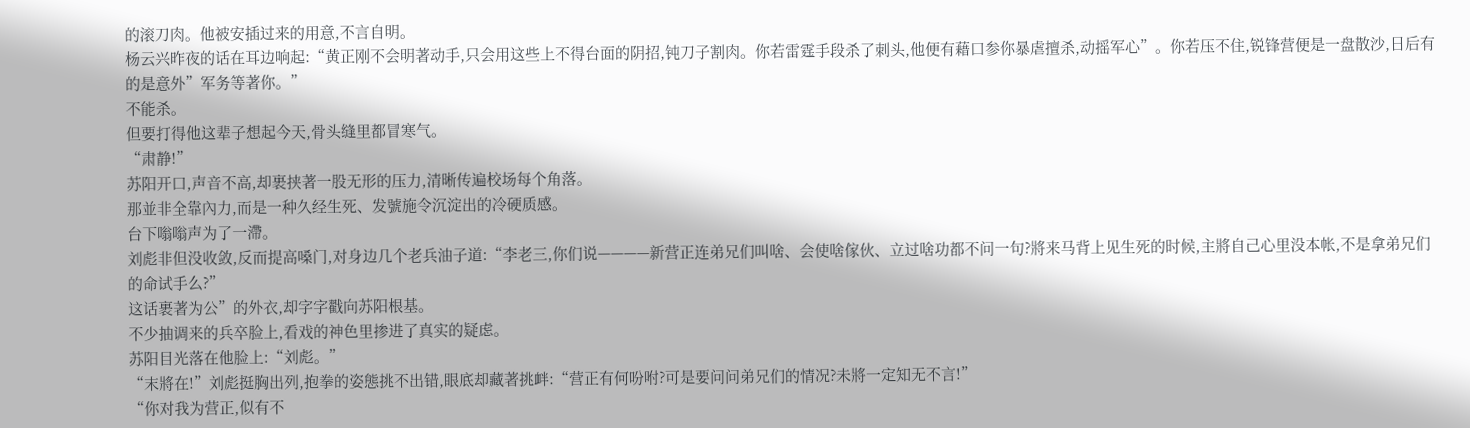的滚刀肉。他被安插过来的用意,不言自明。
杨云兴昨夜的话在耳边响起:“黄正刚不会明著动手,只会用这些上不得台面的阴招,钝刀子割肉。你若雷霆手段杀了刺头,他便有藉口参你暴虐擅杀,动摇军心”。你若压不住,锐锋营便是一盘散沙,日后有的是意外”军务等著你。”
不能杀。
但要打得他这辈子想起今天,骨头缝里都冒寒气。
“肃静!”
苏阳开口,声音不高,却裹挟著一股无形的压力,清晰传遍校场每个角落。
那並非全靠內力,而是一种久经生死、发號施令沉淀出的冷硬质感。
台下嗡嗡声为了一滯。
刘彪非但没收敛,反而提高嗓门,对身边几个老兵油子道:“李老三,你们说————新营正连弟兄们叫啥、会使啥傢伙、立过啥功都不问一句?將来马背上见生死的时候,主將自己心里没本帐,不是拿弟兄们的命试手么?”
这话裹著为公”的外衣,却字字戳向苏阳根基。
不少抽调来的兵卒脸上,看戏的神色里掺进了真实的疑虑。
苏阳目光落在他脸上:“刘彪。”
“末將在!”刘彪挺胸出列,抱拳的姿態挑不出错,眼底却藏著挑衅:“营正有何吩咐?可是要问问弟兄们的情况?未將一定知无不言!”
“你对我为营正,似有不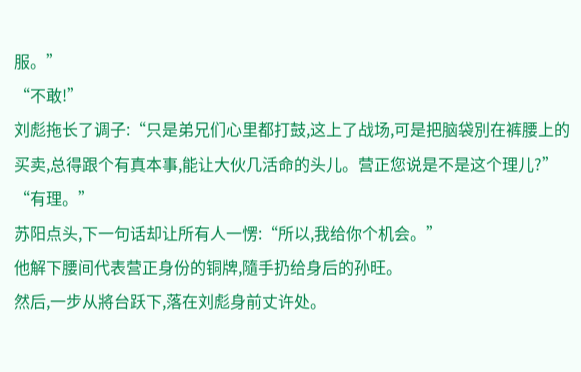服。”
“不敢!”
刘彪拖长了调子:“只是弟兄们心里都打鼓,这上了战场,可是把脑袋別在裤腰上的买卖,总得跟个有真本事,能让大伙几活命的头儿。营正您说是不是这个理儿?”
“有理。”
苏阳点头,下一句话却让所有人一愣:“所以,我给你个机会。”
他解下腰间代表营正身份的铜牌,隨手扔给身后的孙旺。
然后,一步从將台跃下,落在刘彪身前丈许处。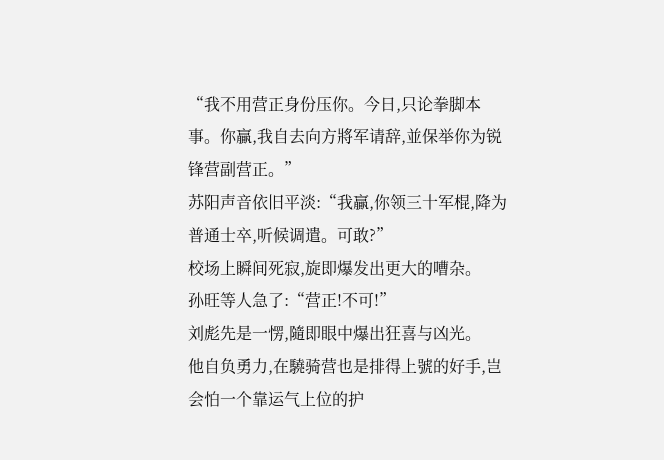“我不用营正身份压你。今日,只论拳脚本事。你贏,我自去向方將军请辞,並保举你为锐锋营副营正。”
苏阳声音依旧平淡:“我贏,你领三十军棍,降为普通士卒,听候调遣。可敢?”
校场上瞬间死寂,旋即爆发出更大的嘈杂。
孙旺等人急了:“营正!不可!”
刘彪先是一愣,隨即眼中爆出狂喜与凶光。
他自负勇力,在驍骑营也是排得上號的好手,岂会怕一个靠运气上位的护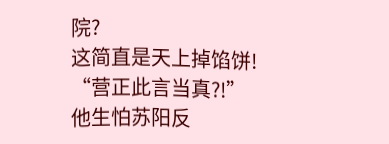院?
这简直是天上掉馅饼!
“营正此言当真?!”
他生怕苏阳反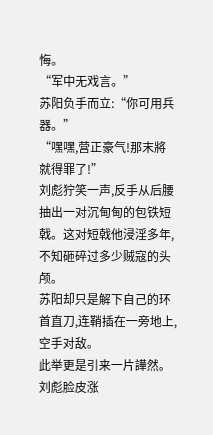悔。
“军中无戏言。”
苏阳负手而立:“你可用兵器。”
“嘿嘿,营正豪气!那末將就得罪了!”
刘彪狞笑一声,反手从后腰抽出一对沉甸甸的包铁短戟。这对短戟他浸淫多年,不知砸碎过多少贼寇的头颅。
苏阳却只是解下自己的环首直刀,连鞘插在一旁地上,空手对敌。
此举更是引来一片譁然。
刘彪脸皮涨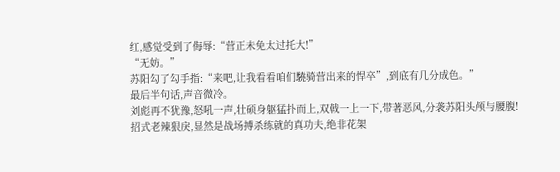红,感觉受到了侮辱:“营正未免太过托大!”
“无妨。”
苏阳勾了勾手指:“来吧,让我看看咱们驍骑营出来的悍卒”,到底有几分成色。”
最后半句话,声音微冷。
刘彪再不犹豫,怒吼一声,壮硕身躯猛扑而上,双戟一上一下,带著恶风,分袭苏阳头颅与腰腹!
招式老辣狠戾,显然是战场搏杀练就的真功夫,绝非花架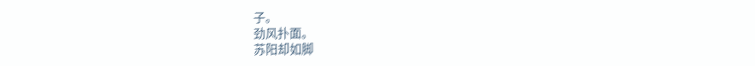子。
劲风扑面。
苏阳却如脚